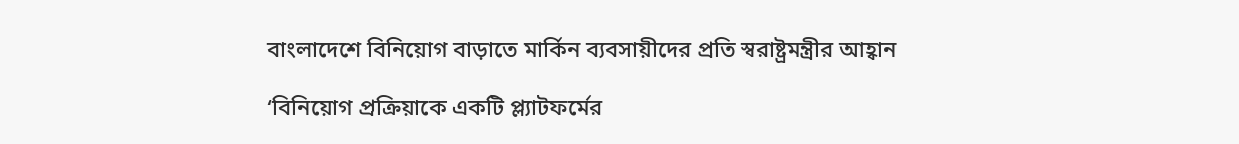বাংলাদেশে বিনিয়োগ বাড়াতে মার্কিন ব্যবসায়ীদের প্রতি স্বরাষ্ট্রমন্ত্রীর আহ্বান

‘বিনিয়োগ প্রক্রিয়াকে একটি প্ল্যাটফর্মের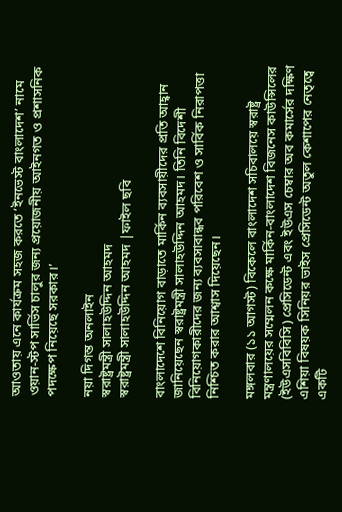আওতায় এনে কার্যক্রম সহজ করতে ‘ইনভেস্ট বাংলাদেশ’ নামে ওয়ান-স্টপ সার্ভিস চালুর জন্য প্রয়োজনীয় আইনগত ও প্রশাসনিক পদক্ষেপ নিয়েছে সরকার।’

নয়া দিগন্ত অনলাইন
স্বরাষ্ট্রমন্ত্রী সালাহউদ্দিন আহমদ
স্বরাষ্ট্রমন্ত্রী সালাহউদ্দিন আহমদ |ফাইল ছবি

বাংলাদেশে বিনিয়োগ বাড়াতে মার্কিন ব্যবসায়ীদের প্রতি আহ্বান জানিয়েছেন স্বরাষ্ট্রমন্ত্রী সালাহউদ্দিন আহমদ। তিনি বিদেশী বিনিয়োগকারীদের জন্য ব্যবসাবান্ধব পরিবেশ ও সার্বিক নিরাপত্তা নিশ্চিত করার আশ্বাস দিয়েছেন।

মঙ্গলবার (১১ আগস্ট) বিকেলে বাংলাদেশ সচিবালয়ে স্বরাষ্ট্র মন্ত্রণালয়ের সম্মেলন কক্ষে মার্কিন-বাংলাদেশ বিজনেস কাউন্সিলের (ইউএসবিবিসি) প্রেসিডেন্ট এবং ইউএস চেম্বার অব কমার্সের দক্ষিণ এশিয়া বিষয়ক সিনিয়র ভাইস প্রেসিডেন্ট অতুল কেশাপের নেতৃত্বে একটি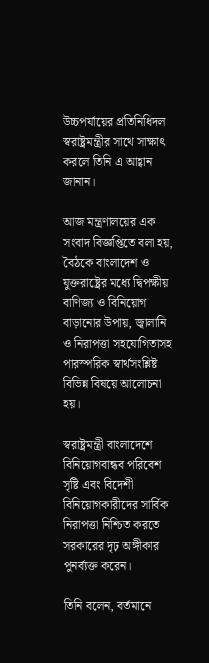উচ্চপর্যায়ের প্রতিনিধিদল স্বরাষ্ট্রমন্ত্রীর সাথে সাক্ষাৎ করলে তিনি এ আহ্বান জানান।

আজ মন্ত্রণালয়ের এক সংবাদ বিজ্ঞপ্তিতে বলা হয়, বৈঠকে বাংলাদেশ ও যুক্তরাষ্ট্রের মধ্যে দ্বিপক্ষীয় বাণিজ্য ও বিনিয়োগ বাড়ানোর উপায়, জ্বালানি ও নিরাপত্তা সহযোগিতাসহ পারস্পরিক স্বার্থসংশ্লিষ্ট বিভিন্ন বিষয়ে আলোচনা হয়।

স্বরাষ্ট্রমন্ত্রী বাংলাদেশে বিনিয়োগবান্ধব পরিবেশ সৃষ্টি এবং বিদেশী বিনিয়োগকারীদের সার্বিক নিরাপত্তা নিশ্চিত করতে সরকারের দৃঢ় অঙ্গীকার পুনর্ব্যক্ত করেন।

তিনি বলেন, বর্তমানে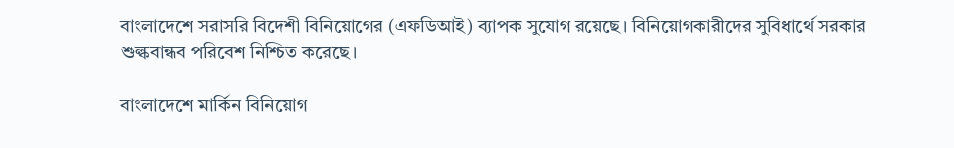বাংলাদেশে সরাসরি বিদেশী বিনিয়োগের (এফডিআই) ব্যাপক সুযোগ রয়েছে। বিনিয়োগকারীদের সুবিধার্থে সরকার শুল্কবান্ধব পরিবেশ নিশ্চিত করেছে।

বাংলাদেশে মার্কিন বিনিয়োগ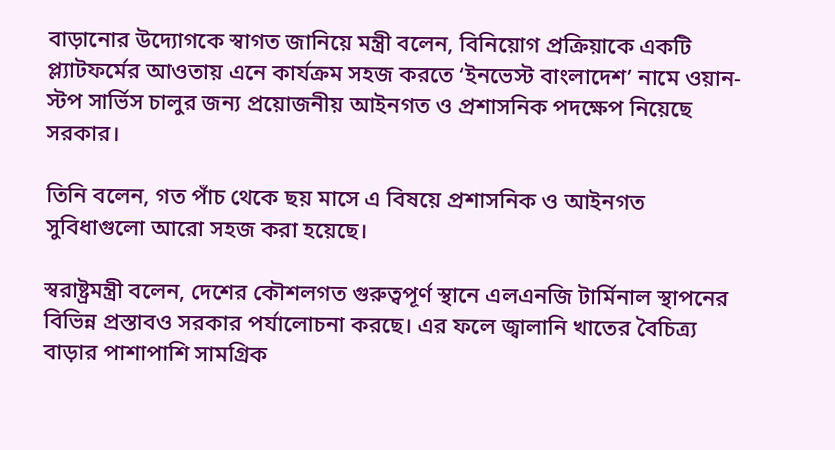বাড়ানোর উদ্যোগকে স্বাগত জানিয়ে মন্ত্রী বলেন, বিনিয়োগ প্রক্রিয়াকে একটি প্ল্যাটফর্মের আওতায় এনে কার্যক্রম সহজ করতে ‘ইনভেস্ট বাংলাদেশ’ নামে ওয়ান-স্টপ সার্ভিস চালুর জন্য প্রয়োজনীয় আইনগত ও প্রশাসনিক পদক্ষেপ নিয়েছে সরকার।

তিনি বলেন, গত পাঁচ থেকে ছয় মাসে এ বিষয়ে প্রশাসনিক ও আইনগত সুবিধাগুলো আরো সহজ করা হয়েছে।

স্বরাষ্ট্রমন্ত্রী বলেন, দেশের কৌশলগত গুরুত্বপূর্ণ স্থানে এলএনজি টার্মিনাল স্থাপনের বিভিন্ন প্রস্তাবও সরকার পর্যালোচনা করছে। এর ফলে জ্বালানি খাতের বৈচিত্র্য বাড়ার পাশাপাশি সামগ্রিক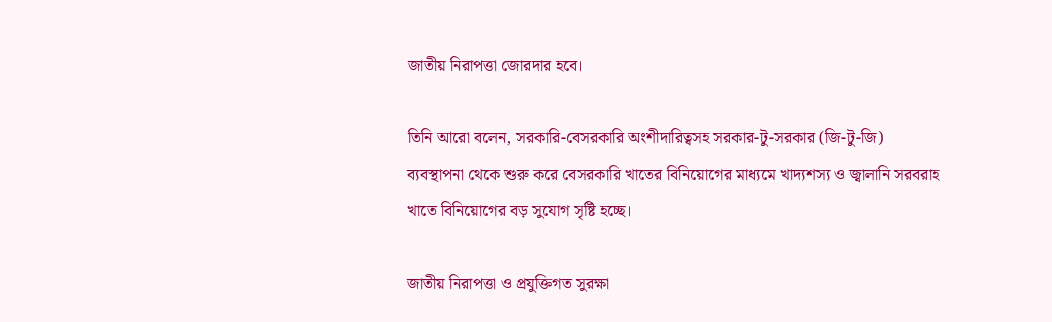জাতীয় নিরাপত্তা জোরদার হবে।

তিনি আরো বলেন, সরকারি-বেসরকারি অংশীদারিত্বসহ সরকার-টু-সরকার (জি-টু-জি) ব্যবস্থাপনা থেকে শুরু করে বেসরকারি খাতের বিনিয়োগের মাধ্যমে খাদ্যশস্য ও জ্বালানি সরবরাহ খাতে বিনিয়োগের বড় সুযোগ সৃষ্টি হচ্ছে।

জাতীয় নিরাপত্তা ও প্রযুক্তিগত সুরক্ষা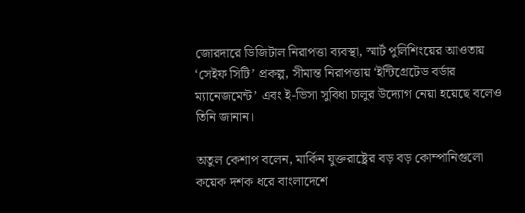জোরদারে ডিজিটাল নিরাপত্তা ব্যবস্থা, স্মার্ট পুলিশিংয়ের আওতায় ‘সেইফ সিটি’ প্রকল্প, সীমান্ত নিরাপত্তায় ‘ইন্টিগ্রেটেড বর্ডার ম্যানেজমেন্ট’ এবং ই-ভিসা সুবিধা চালুর উদ্যোগ নেয়া হয়েছে বলেও তিনি জানান।

অতুল কেশাপ বলেন, মার্কিন যুক্তরাষ্ট্রের বড় বড় কোম্পানিগুলো কয়েক দশক ধরে বাংলাদেশে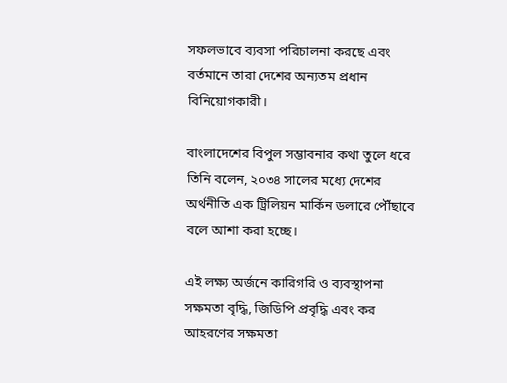সফলভাবে ব্যবসা পরিচালনা করছে এবং বর্তমানে তারা দেশের অন্যতম প্রধান বিনিয়োগকারী।

বাংলাদেশের বিপুল সম্ভাবনার কথা তুলে ধরে তিনি বলেন, ২০৩৪ সালের মধ্যে দেশের অর্থনীতি এক ট্রিলিয়ন মার্কিন ডলারে পৌঁছাবে বলে আশা করা হচ্ছে।

এই লক্ষ্য অর্জনে কারিগরি ও ব্যবস্থাপনা সক্ষমতা বৃদ্ধি, জিডিপি প্রবৃদ্ধি এবং কর আহরণের সক্ষমতা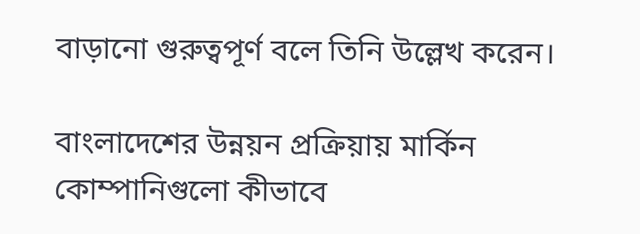বাড়ানো গুরুত্বপূর্ণ বলে তিনি উল্লেখ করেন।

বাংলাদেশের উন্নয়ন প্রক্রিয়ায় মার্কিন কোম্পানিগুলো কীভাবে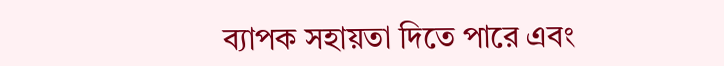ব্যাপক সহায়তা দিতে পারে এবং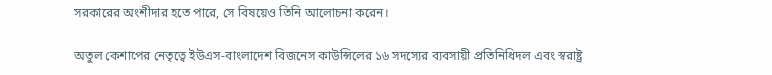সরকারের অংশীদার হতে পারে, সে বিষয়েও তিনি আলোচনা করেন।

অতুল কেশাপের নেতৃত্বে ইউএস-বাংলাদেশ বিজনেস কাউন্সিলের ১৬ সদস্যের ব্যবসায়ী প্রতিনিধিদল এবং স্বরাষ্ট্র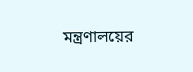মন্ত্রণালয়ের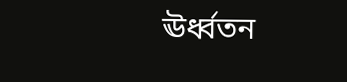ঊর্ধ্বতন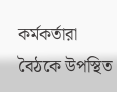কর্মকর্তারা বৈঠকে উপস্থিত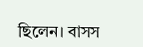ছিলেন। বাসস